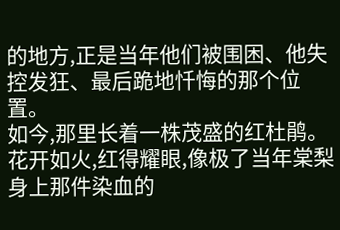的地方,正是当年他们被围困、他失控发狂、最后跪地忏悔的那个位置。
如今,那里长着一株茂盛的红杜鹃。
花开如火,红得耀眼,像极了当年棠梨身上那件染血的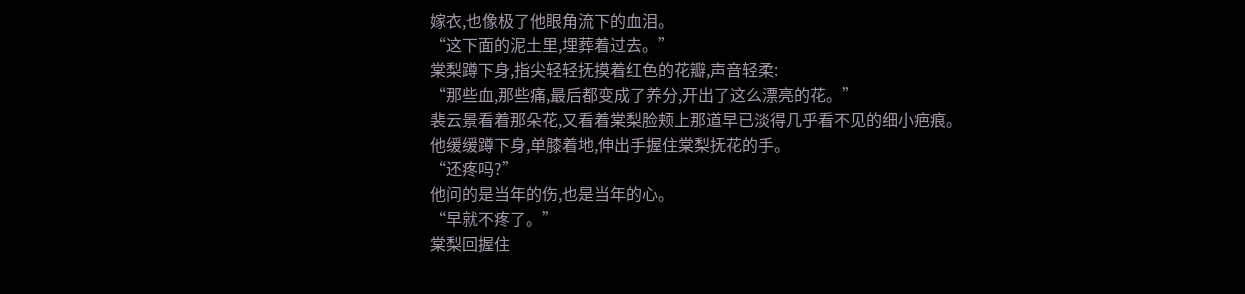嫁衣,也像极了他眼角流下的血泪。
“这下面的泥土里,埋葬着过去。”
棠梨蹲下身,指尖轻轻抚摸着红色的花瓣,声音轻柔:
“那些血,那些痛,最后都变成了养分,开出了这么漂亮的花。”
裴云景看着那朵花,又看着棠梨脸颊上那道早已淡得几乎看不见的细小疤痕。
他缓缓蹲下身,单膝着地,伸出手握住棠梨抚花的手。
“还疼吗?”
他问的是当年的伤,也是当年的心。
“早就不疼了。”
棠梨回握住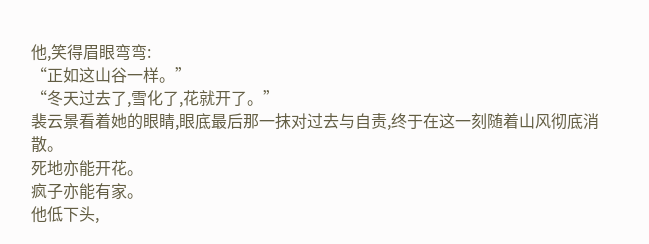他,笑得眉眼弯弯:
“正如这山谷一样。”
“冬天过去了,雪化了,花就开了。”
裴云景看着她的眼睛,眼底最后那一抹对过去与自责,终于在这一刻随着山风彻底消散。
死地亦能开花。
疯子亦能有家。
他低下头,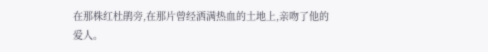在那株红杜鹃旁,在那片曾经洒满热血的土地上,亲吻了他的爱人。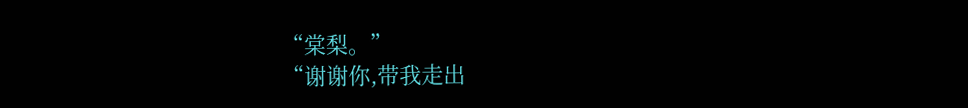“棠梨。”
“谢谢你,带我走出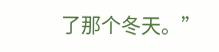了那个冬天。”